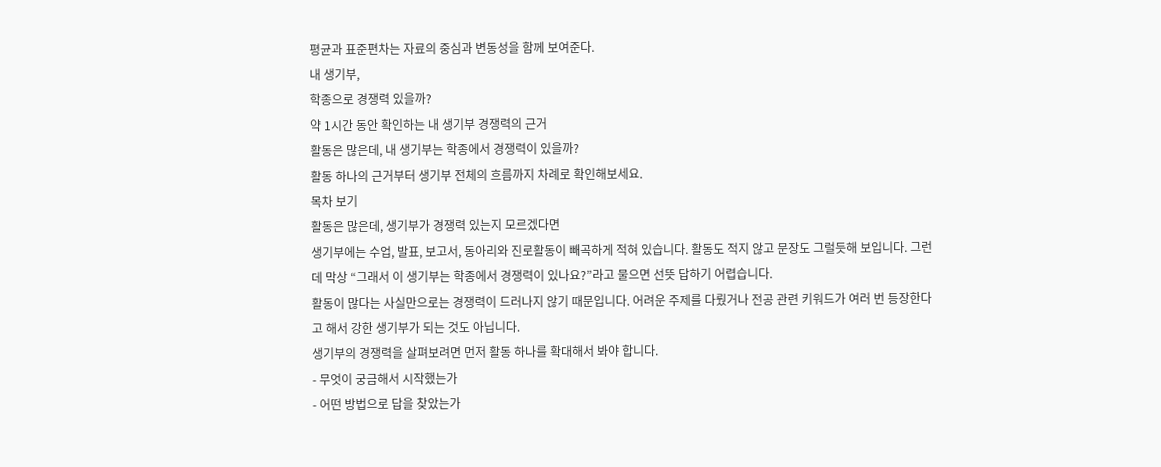평균과 표준편차는 자료의 중심과 변동성을 함께 보여준다.
내 생기부,
학종으로 경쟁력 있을까?
약 1시간 동안 확인하는 내 생기부 경쟁력의 근거
활동은 많은데, 내 생기부는 학종에서 경쟁력이 있을까?
활동 하나의 근거부터 생기부 전체의 흐름까지 차례로 확인해보세요.
목차 보기
활동은 많은데, 생기부가 경쟁력 있는지 모르겠다면
생기부에는 수업, 발표, 보고서, 동아리와 진로활동이 빼곡하게 적혀 있습니다. 활동도 적지 않고 문장도 그럴듯해 보입니다. 그런데 막상 “그래서 이 생기부는 학종에서 경쟁력이 있나요?”라고 물으면 선뜻 답하기 어렵습니다.
활동이 많다는 사실만으로는 경쟁력이 드러나지 않기 때문입니다. 어려운 주제를 다뤘거나 전공 관련 키워드가 여러 번 등장한다고 해서 강한 생기부가 되는 것도 아닙니다.
생기부의 경쟁력을 살펴보려면 먼저 활동 하나를 확대해서 봐야 합니다.
- 무엇이 궁금해서 시작했는가
- 어떤 방법으로 답을 찾았는가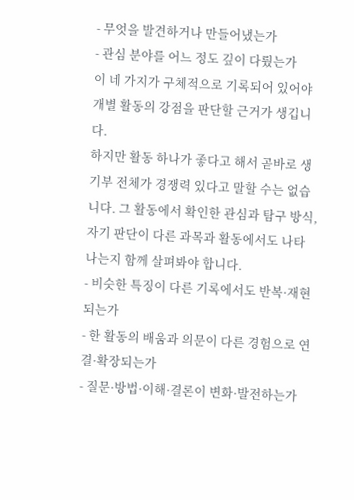- 무엇을 발견하거나 만들어냈는가
- 관심 분야를 어느 정도 깊이 다뤘는가
이 네 가지가 구체적으로 기록되어 있어야 개별 활동의 강점을 판단할 근거가 생깁니다.
하지만 활동 하나가 좋다고 해서 곧바로 생기부 전체가 경쟁력 있다고 말할 수는 없습니다. 그 활동에서 확인한 관심과 탐구 방식, 자기 판단이 다른 과목과 활동에서도 나타나는지 함께 살펴봐야 합니다.
- 비슷한 특징이 다른 기록에서도 반복·재현되는가
- 한 활동의 배움과 의문이 다른 경험으로 연결·확장되는가
- 질문·방법·이해·결론이 변화·발전하는가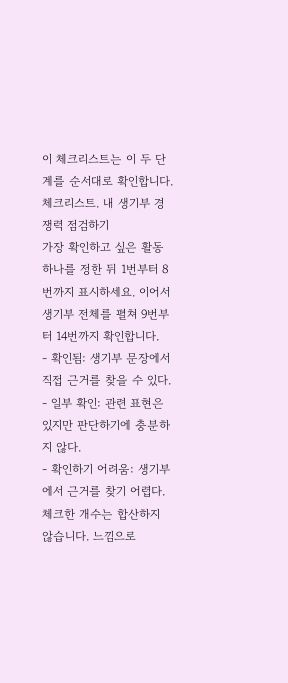이 체크리스트는 이 두 단계를 순서대로 확인합니다.
체크리스트. 내 생기부 경쟁력 점검하기
가장 확인하고 싶은 활동 하나를 정한 뒤 1번부터 8번까지 표시하세요. 이어서 생기부 전체를 펼쳐 9번부터 14번까지 확인합니다.
- 확인됨: 생기부 문장에서 직접 근거를 찾을 수 있다.
- 일부 확인: 관련 표현은 있지만 판단하기에 충분하지 않다.
- 확인하기 어려움: 생기부에서 근거를 찾기 어렵다.
체크한 개수는 합산하지 않습니다. 느낌으로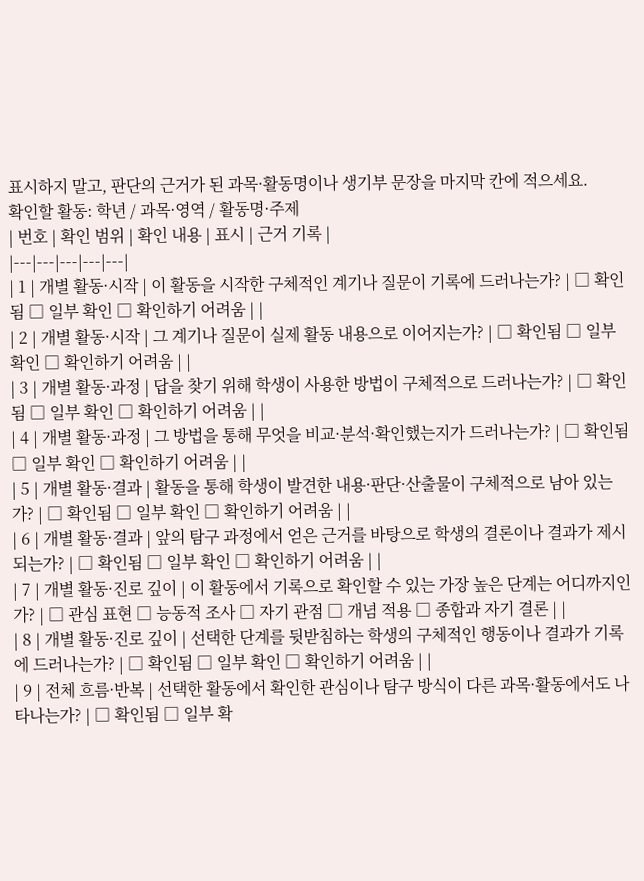표시하지 말고, 판단의 근거가 된 과목·활동명이나 생기부 문장을 마지막 칸에 적으세요.
확인할 활동: 학년 / 과목·영역 / 활동명·주제
| 번호 | 확인 범위 | 확인 내용 | 표시 | 근거 기록 |
|---|---|---|---|---|
| 1 | 개별 활동·시작 | 이 활동을 시작한 구체적인 계기나 질문이 기록에 드러나는가? | □ 확인됨 □ 일부 확인 □ 확인하기 어려움 | |
| 2 | 개별 활동·시작 | 그 계기나 질문이 실제 활동 내용으로 이어지는가? | □ 확인됨 □ 일부 확인 □ 확인하기 어려움 | |
| 3 | 개별 활동·과정 | 답을 찾기 위해 학생이 사용한 방법이 구체적으로 드러나는가? | □ 확인됨 □ 일부 확인 □ 확인하기 어려움 | |
| 4 | 개별 활동·과정 | 그 방법을 통해 무엇을 비교·분석·확인했는지가 드러나는가? | □ 확인됨 □ 일부 확인 □ 확인하기 어려움 | |
| 5 | 개별 활동·결과 | 활동을 통해 학생이 발견한 내용·판단·산출물이 구체적으로 남아 있는가? | □ 확인됨 □ 일부 확인 □ 확인하기 어려움 | |
| 6 | 개별 활동·결과 | 앞의 탐구 과정에서 얻은 근거를 바탕으로 학생의 결론이나 결과가 제시되는가? | □ 확인됨 □ 일부 확인 □ 확인하기 어려움 | |
| 7 | 개별 활동·진로 깊이 | 이 활동에서 기록으로 확인할 수 있는 가장 높은 단계는 어디까지인가? | □ 관심 표현 □ 능동적 조사 □ 자기 관점 □ 개념 적용 □ 종합과 자기 결론 | |
| 8 | 개별 활동·진로 깊이 | 선택한 단계를 뒷받침하는 학생의 구체적인 행동이나 결과가 기록에 드러나는가? | □ 확인됨 □ 일부 확인 □ 확인하기 어려움 | |
| 9 | 전체 흐름·반복 | 선택한 활동에서 확인한 관심이나 탐구 방식이 다른 과목·활동에서도 나타나는가? | □ 확인됨 □ 일부 확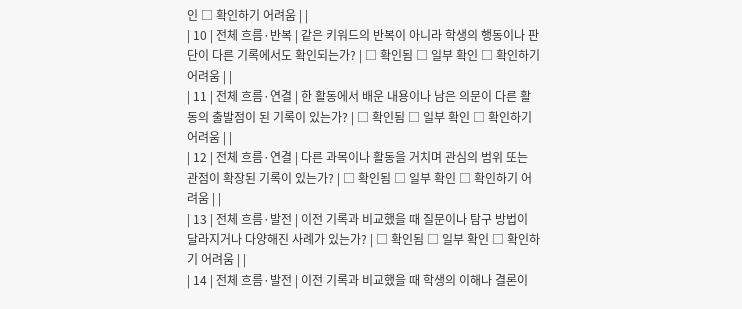인 □ 확인하기 어려움 | |
| 10 | 전체 흐름·반복 | 같은 키워드의 반복이 아니라 학생의 행동이나 판단이 다른 기록에서도 확인되는가? | □ 확인됨 □ 일부 확인 □ 확인하기 어려움 | |
| 11 | 전체 흐름·연결 | 한 활동에서 배운 내용이나 남은 의문이 다른 활동의 출발점이 된 기록이 있는가? | □ 확인됨 □ 일부 확인 □ 확인하기 어려움 | |
| 12 | 전체 흐름·연결 | 다른 과목이나 활동을 거치며 관심의 범위 또는 관점이 확장된 기록이 있는가? | □ 확인됨 □ 일부 확인 □ 확인하기 어려움 | |
| 13 | 전체 흐름·발전 | 이전 기록과 비교했을 때 질문이나 탐구 방법이 달라지거나 다양해진 사례가 있는가? | □ 확인됨 □ 일부 확인 □ 확인하기 어려움 | |
| 14 | 전체 흐름·발전 | 이전 기록과 비교했을 때 학생의 이해나 결론이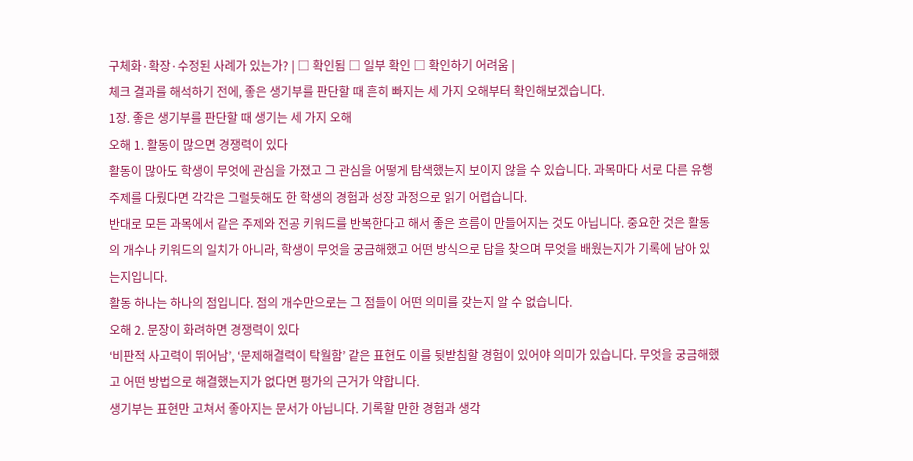구체화·확장·수정된 사례가 있는가? | □ 확인됨 □ 일부 확인 □ 확인하기 어려움 |
체크 결과를 해석하기 전에, 좋은 생기부를 판단할 때 흔히 빠지는 세 가지 오해부터 확인해보겠습니다.
1장. 좋은 생기부를 판단할 때 생기는 세 가지 오해
오해 1. 활동이 많으면 경쟁력이 있다
활동이 많아도 학생이 무엇에 관심을 가졌고 그 관심을 어떻게 탐색했는지 보이지 않을 수 있습니다. 과목마다 서로 다른 유행 주제를 다뤘다면 각각은 그럴듯해도 한 학생의 경험과 성장 과정으로 읽기 어렵습니다.
반대로 모든 과목에서 같은 주제와 전공 키워드를 반복한다고 해서 좋은 흐름이 만들어지는 것도 아닙니다. 중요한 것은 활동의 개수나 키워드의 일치가 아니라, 학생이 무엇을 궁금해했고 어떤 방식으로 답을 찾으며 무엇을 배웠는지가 기록에 남아 있는지입니다.
활동 하나는 하나의 점입니다. 점의 개수만으로는 그 점들이 어떤 의미를 갖는지 알 수 없습니다.
오해 2. 문장이 화려하면 경쟁력이 있다
‘비판적 사고력이 뛰어남’, ‘문제해결력이 탁월함’ 같은 표현도 이를 뒷받침할 경험이 있어야 의미가 있습니다. 무엇을 궁금해했고 어떤 방법으로 해결했는지가 없다면 평가의 근거가 약합니다.
생기부는 표현만 고쳐서 좋아지는 문서가 아닙니다. 기록할 만한 경험과 생각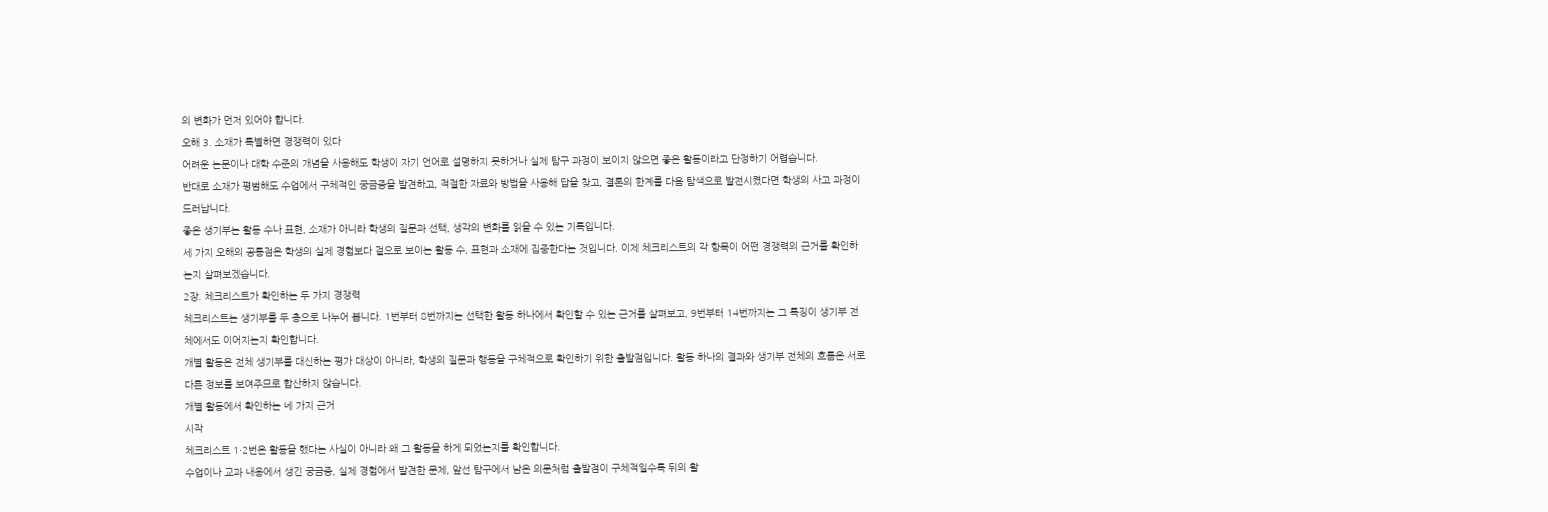의 변화가 먼저 있어야 합니다.
오해 3. 소재가 특별하면 경쟁력이 있다
어려운 논문이나 대학 수준의 개념을 사용해도 학생이 자기 언어로 설명하지 못하거나 실제 탐구 과정이 보이지 않으면 좋은 활동이라고 단정하기 어렵습니다.
반대로 소재가 평범해도 수업에서 구체적인 궁금증을 발견하고, 적절한 자료와 방법을 사용해 답을 찾고, 결론의 한계를 다음 탐색으로 발전시켰다면 학생의 사고 과정이 드러납니다.
좋은 생기부는 활동 수나 표현, 소재가 아니라 학생의 질문과 선택, 생각의 변화를 읽을 수 있는 기록입니다.
세 가지 오해의 공통점은 학생의 실제 경험보다 겉으로 보이는 활동 수, 표현과 소재에 집중한다는 것입니다. 이제 체크리스트의 각 항목이 어떤 경쟁력의 근거를 확인하는지 살펴보겠습니다.
2장. 체크리스트가 확인하는 두 가지 경쟁력
체크리스트는 생기부를 두 층으로 나누어 봅니다. 1번부터 8번까지는 선택한 활동 하나에서 확인할 수 있는 근거를 살펴보고, 9번부터 14번까지는 그 특징이 생기부 전체에서도 이어지는지 확인합니다.
개별 활동은 전체 생기부를 대신하는 평가 대상이 아니라, 학생의 질문과 행동을 구체적으로 확인하기 위한 출발점입니다. 활동 하나의 결과와 생기부 전체의 흐름은 서로 다른 정보를 보여주므로 합산하지 않습니다.
개별 활동에서 확인하는 네 가지 근거
시작
체크리스트 1·2번은 활동을 했다는 사실이 아니라 왜 그 활동을 하게 되었는지를 확인합니다.
수업이나 교과 내용에서 생긴 궁금증, 실제 경험에서 발견한 문제, 앞선 탐구에서 남은 의문처럼 출발점이 구체적일수록 뒤의 활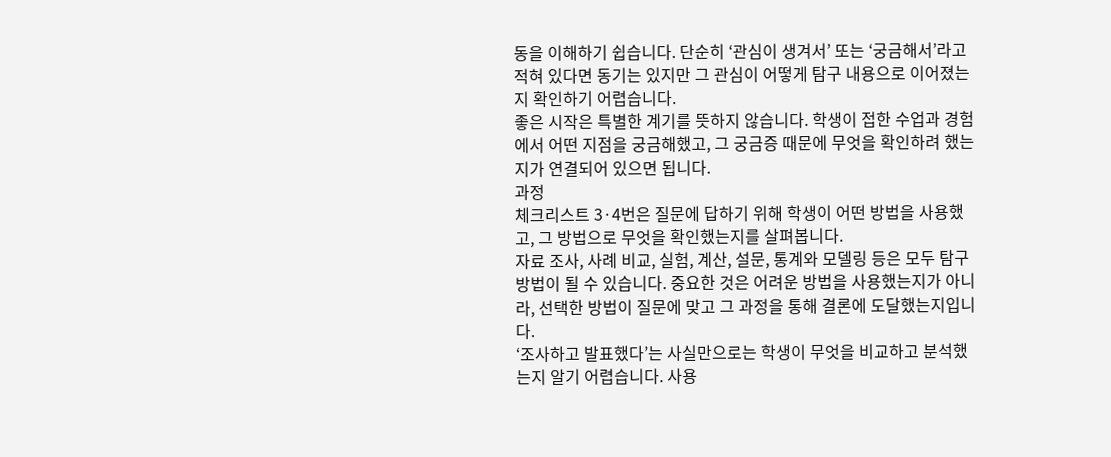동을 이해하기 쉽습니다. 단순히 ‘관심이 생겨서’ 또는 ‘궁금해서’라고 적혀 있다면 동기는 있지만 그 관심이 어떻게 탐구 내용으로 이어졌는지 확인하기 어렵습니다.
좋은 시작은 특별한 계기를 뜻하지 않습니다. 학생이 접한 수업과 경험에서 어떤 지점을 궁금해했고, 그 궁금증 때문에 무엇을 확인하려 했는지가 연결되어 있으면 됩니다.
과정
체크리스트 3·4번은 질문에 답하기 위해 학생이 어떤 방법을 사용했고, 그 방법으로 무엇을 확인했는지를 살펴봅니다.
자료 조사, 사례 비교, 실험, 계산, 설문, 통계와 모델링 등은 모두 탐구 방법이 될 수 있습니다. 중요한 것은 어려운 방법을 사용했는지가 아니라, 선택한 방법이 질문에 맞고 그 과정을 통해 결론에 도달했는지입니다.
‘조사하고 발표했다’는 사실만으로는 학생이 무엇을 비교하고 분석했는지 알기 어렵습니다. 사용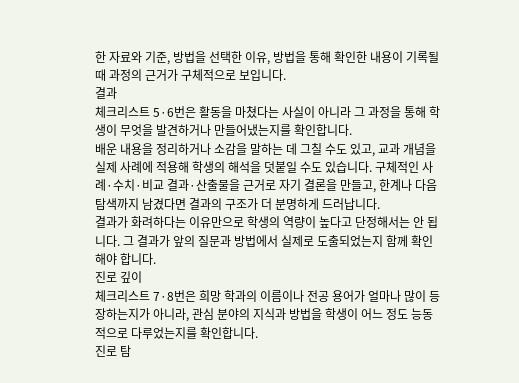한 자료와 기준, 방법을 선택한 이유, 방법을 통해 확인한 내용이 기록될 때 과정의 근거가 구체적으로 보입니다.
결과
체크리스트 5·6번은 활동을 마쳤다는 사실이 아니라 그 과정을 통해 학생이 무엇을 발견하거나 만들어냈는지를 확인합니다.
배운 내용을 정리하거나 소감을 말하는 데 그칠 수도 있고, 교과 개념을 실제 사례에 적용해 학생의 해석을 덧붙일 수도 있습니다. 구체적인 사례·수치·비교 결과·산출물을 근거로 자기 결론을 만들고, 한계나 다음 탐색까지 남겼다면 결과의 구조가 더 분명하게 드러납니다.
결과가 화려하다는 이유만으로 학생의 역량이 높다고 단정해서는 안 됩니다. 그 결과가 앞의 질문과 방법에서 실제로 도출되었는지 함께 확인해야 합니다.
진로 깊이
체크리스트 7·8번은 희망 학과의 이름이나 전공 용어가 얼마나 많이 등장하는지가 아니라, 관심 분야의 지식과 방법을 학생이 어느 정도 능동적으로 다루었는지를 확인합니다.
진로 탐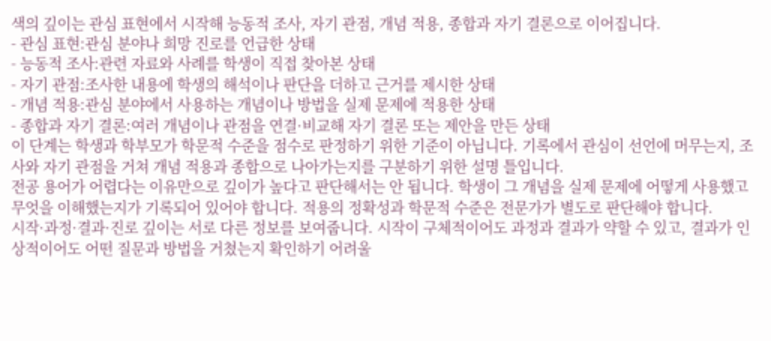색의 깊이는 관심 표현에서 시작해 능동적 조사, 자기 관점, 개념 적용, 종합과 자기 결론으로 이어집니다.
- 관심 표현:관심 분야나 희망 진로를 언급한 상태
- 능동적 조사:관련 자료와 사례를 학생이 직접 찾아본 상태
- 자기 관점:조사한 내용에 학생의 해석이나 판단을 더하고 근거를 제시한 상태
- 개념 적용:관심 분야에서 사용하는 개념이나 방법을 실제 문제에 적용한 상태
- 종합과 자기 결론:여러 개념이나 관점을 연결·비교해 자기 결론 또는 제안을 만든 상태
이 단계는 학생과 학부모가 학문적 수준을 점수로 판정하기 위한 기준이 아닙니다. 기록에서 관심이 선언에 머무는지, 조사와 자기 관점을 거쳐 개념 적용과 종합으로 나아가는지를 구분하기 위한 설명 틀입니다.
전공 용어가 어렵다는 이유만으로 깊이가 높다고 판단해서는 안 됩니다. 학생이 그 개념을 실제 문제에 어떻게 사용했고 무엇을 이해했는지가 기록되어 있어야 합니다. 적용의 정확성과 학문적 수준은 전문가가 별도로 판단해야 합니다.
시작·과정·결과·진로 깊이는 서로 다른 정보를 보여줍니다. 시작이 구체적이어도 과정과 결과가 약할 수 있고, 결과가 인상적이어도 어떤 질문과 방법을 거쳤는지 확인하기 어려울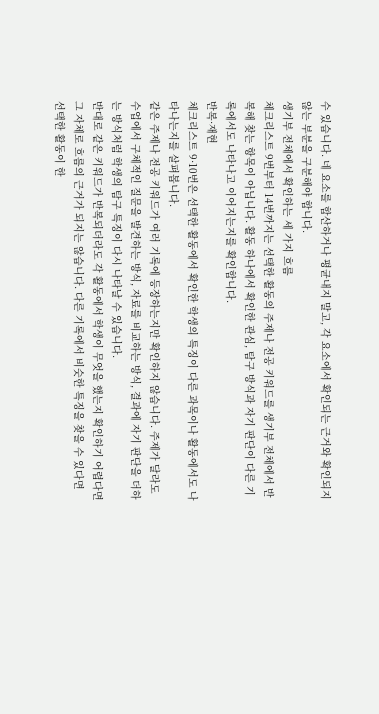수 있습니다. 네 요소를 합산하거나 평균내지 말고, 각 요소에서 확인되는 근거와 확인되지 않는 부분을 구분해야 합니다.
생기부 전체에서 확인하는 세 가지 흐름
체크리스트 9번부터 14번까지는 선택한 활동의 주제나 전공 키워드를 생기부 전체에서 반복해 찾는 항목이 아닙니다. 활동 하나에서 확인한 관심, 탐구 방식과 자기 판단이 다른 기록에서도 나타나고 이어지는지를 확인합니다.
반복·재현
체크리스트 9·10번은 선택한 활동에서 확인한 학생의 특징이 다른 과목이나 활동에서도 나타나는지를 살펴봅니다.
같은 주제나 전공 키워드가 여러 기록에 등장하는지만 확인하지 않습니다. 주제가 달라도 수업에서 구체적인 질문을 발견하는 방식, 자료를 비교하는 방식, 결과에 자기 판단을 더하는 방식처럼 학생의 탐구 특징이 다시 나타날 수 있습니다.
반대로 같은 키워드가 반복되더라도 각 활동에서 학생이 무엇을 했는지 확인하기 어렵다면 그 자체로 흐름의 근거가 되지는 않습니다. 다른 기록에서 비슷한 특징을 찾을 수 있다면 선택한 활동이 한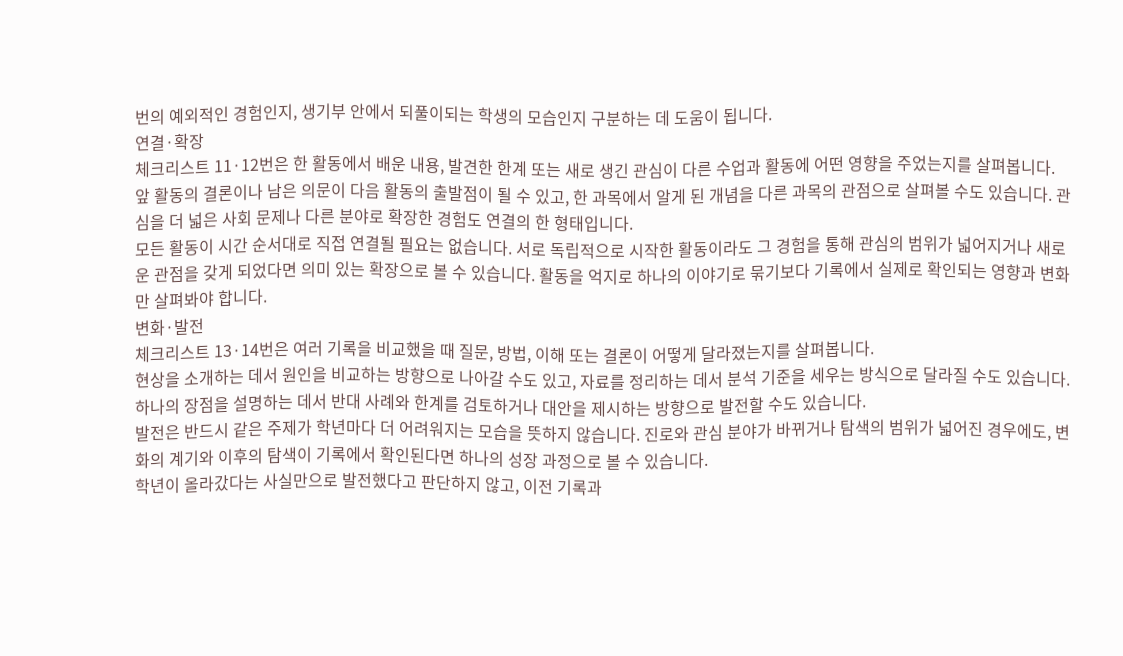번의 예외적인 경험인지, 생기부 안에서 되풀이되는 학생의 모습인지 구분하는 데 도움이 됩니다.
연결·확장
체크리스트 11·12번은 한 활동에서 배운 내용, 발견한 한계 또는 새로 생긴 관심이 다른 수업과 활동에 어떤 영향을 주었는지를 살펴봅니다.
앞 활동의 결론이나 남은 의문이 다음 활동의 출발점이 될 수 있고, 한 과목에서 알게 된 개념을 다른 과목의 관점으로 살펴볼 수도 있습니다. 관심을 더 넓은 사회 문제나 다른 분야로 확장한 경험도 연결의 한 형태입니다.
모든 활동이 시간 순서대로 직접 연결될 필요는 없습니다. 서로 독립적으로 시작한 활동이라도 그 경험을 통해 관심의 범위가 넓어지거나 새로운 관점을 갖게 되었다면 의미 있는 확장으로 볼 수 있습니다. 활동을 억지로 하나의 이야기로 묶기보다 기록에서 실제로 확인되는 영향과 변화만 살펴봐야 합니다.
변화·발전
체크리스트 13·14번은 여러 기록을 비교했을 때 질문, 방법, 이해 또는 결론이 어떻게 달라졌는지를 살펴봅니다.
현상을 소개하는 데서 원인을 비교하는 방향으로 나아갈 수도 있고, 자료를 정리하는 데서 분석 기준을 세우는 방식으로 달라질 수도 있습니다. 하나의 장점을 설명하는 데서 반대 사례와 한계를 검토하거나 대안을 제시하는 방향으로 발전할 수도 있습니다.
발전은 반드시 같은 주제가 학년마다 더 어려워지는 모습을 뜻하지 않습니다. 진로와 관심 분야가 바뀌거나 탐색의 범위가 넓어진 경우에도, 변화의 계기와 이후의 탐색이 기록에서 확인된다면 하나의 성장 과정으로 볼 수 있습니다.
학년이 올라갔다는 사실만으로 발전했다고 판단하지 않고, 이전 기록과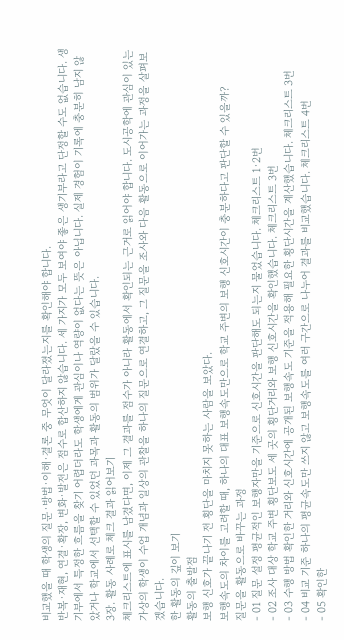비교했을 때 학생의 질문·방법·이해·결론 중 무엇이 달라졌는지를 확인해야 합니다.
반복·재현, 연결·확장, 변화·발전은 점수로 합산하지 않습니다. 세 가지가 모두 보여야 좋은 생기부라고 단정할 수도 없습니다. 생기부에서 특정한 흐름을 찾기 어렵더라도 학생에게 관심이나 역량이 없다는 뜻은 아닙니다. 실제 경험이 기록에 충분히 남지 않았거나 학교에서 선택할 수 있었던 과목과 활동의 범위가 달랐을 수 있습니다.
3장. 활동 사례로 체크 결과 읽어보기
체크리스트에 표시를 남겼다면, 이제 그 결과를 점수가 아니라 활동에서 확인되는 근거로 읽어야 합니다. 도시공학에 관심이 있는 가상의 학생이 수업 개념과 일상의 관찰을 하나의 질문으로 연결하고, 그 질문을 조사와 다음 활동으로 이어가는 과정을 살펴보겠습니다.
한 활동의 깊이 보기
활동의 출발점
보행 신호가 끝나기 전 횡단을 마치지 못하는 사람을 보았다.
보행속도의 차이를 고려할 때, 하나의 대표 보행속도만으로 학교 주변의 보행 신호시간이 충분하다고 판단할 수 있을까?
질문을 활동으로 바꾸는 과정
- 01 질문 설정 평균적인 보행자만을 기준으로 신호시간을 판단해도 되는지 물었습니다. 체크리스트 1·2번
- 02 조사 대상 학교 주변 횡단보도 세 곳의 횡단거리와 보행 신호시간을 확인했습니다. 체크리스트 3번
- 03 수행 방법 확인한 거리와 신호시간에 공개된 보행속도 기준을 적용해 필요한 횡단시간을 계산했습니다. 체크리스트 3번
- 04 비교 기준 하나의 평균속도만 쓰지 않고 보행속도를 여러 구간으로 나누어 결과를 비교했습니다. 체크리스트 4번
- 05 확인한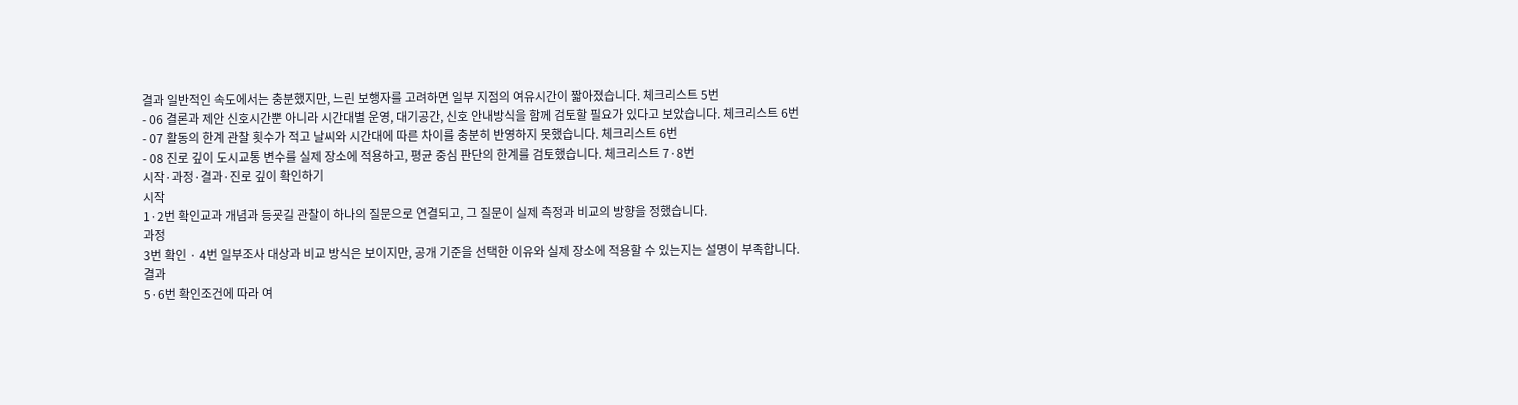결과 일반적인 속도에서는 충분했지만, 느린 보행자를 고려하면 일부 지점의 여유시간이 짧아졌습니다. 체크리스트 5번
- 06 결론과 제안 신호시간뿐 아니라 시간대별 운영, 대기공간, 신호 안내방식을 함께 검토할 필요가 있다고 보았습니다. 체크리스트 6번
- 07 활동의 한계 관찰 횟수가 적고 날씨와 시간대에 따른 차이를 충분히 반영하지 못했습니다. 체크리스트 6번
- 08 진로 깊이 도시교통 변수를 실제 장소에 적용하고, 평균 중심 판단의 한계를 검토했습니다. 체크리스트 7·8번
시작·과정·결과·진로 깊이 확인하기
시작
1·2번 확인교과 개념과 등굣길 관찰이 하나의 질문으로 연결되고, 그 질문이 실제 측정과 비교의 방향을 정했습니다.
과정
3번 확인 · 4번 일부조사 대상과 비교 방식은 보이지만, 공개 기준을 선택한 이유와 실제 장소에 적용할 수 있는지는 설명이 부족합니다.
결과
5·6번 확인조건에 따라 여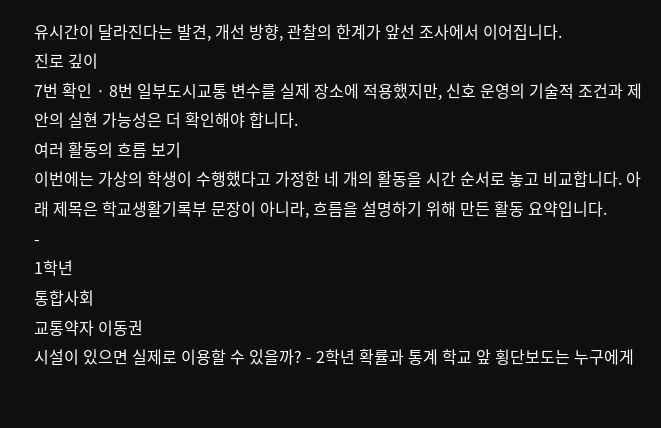유시간이 달라진다는 발견, 개선 방향, 관찰의 한계가 앞선 조사에서 이어집니다.
진로 깊이
7번 확인 · 8번 일부도시교통 변수를 실제 장소에 적용했지만, 신호 운영의 기술적 조건과 제안의 실현 가능성은 더 확인해야 합니다.
여러 활동의 흐름 보기
이번에는 가상의 학생이 수행했다고 가정한 네 개의 활동을 시간 순서로 놓고 비교합니다. 아래 제목은 학교생활기록부 문장이 아니라, 흐름을 설명하기 위해 만든 활동 요약입니다.
-
1학년
통합사회
교통약자 이동권
시설이 있으면 실제로 이용할 수 있을까? - 2학년 확률과 통계 학교 앞 횡단보도는 누구에게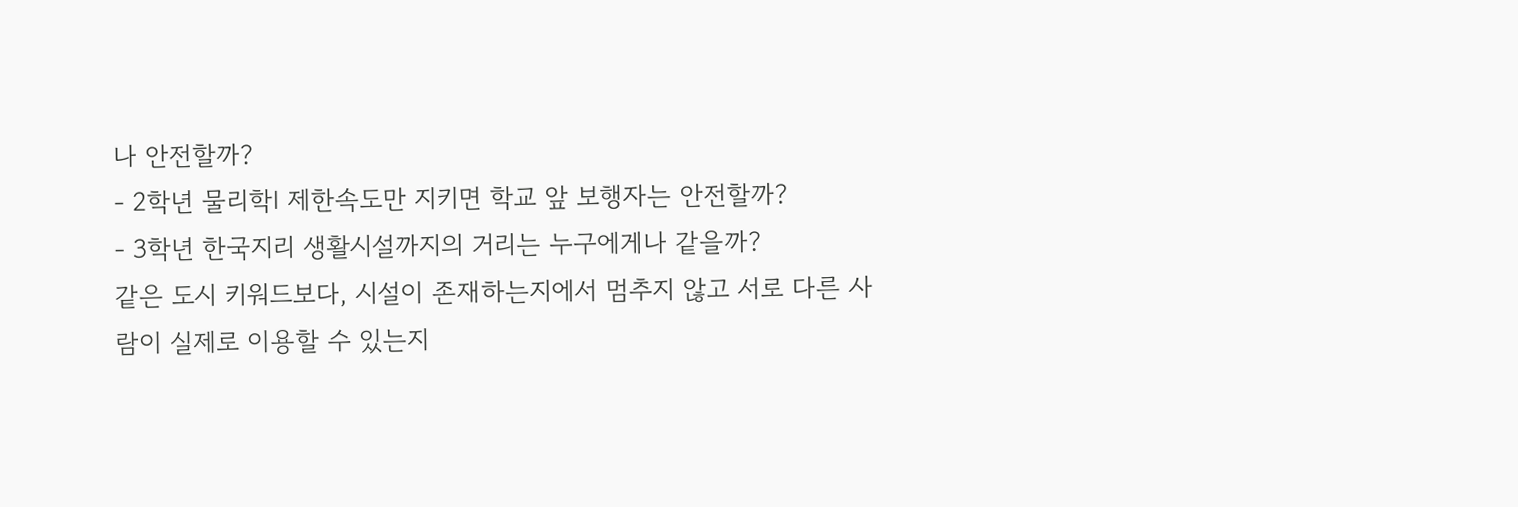나 안전할까?
- 2학년 물리학Ⅰ 제한속도만 지키면 학교 앞 보행자는 안전할까?
- 3학년 한국지리 생활시설까지의 거리는 누구에게나 같을까?
같은 도시 키워드보다, 시설이 존재하는지에서 멈추지 않고 서로 다른 사람이 실제로 이용할 수 있는지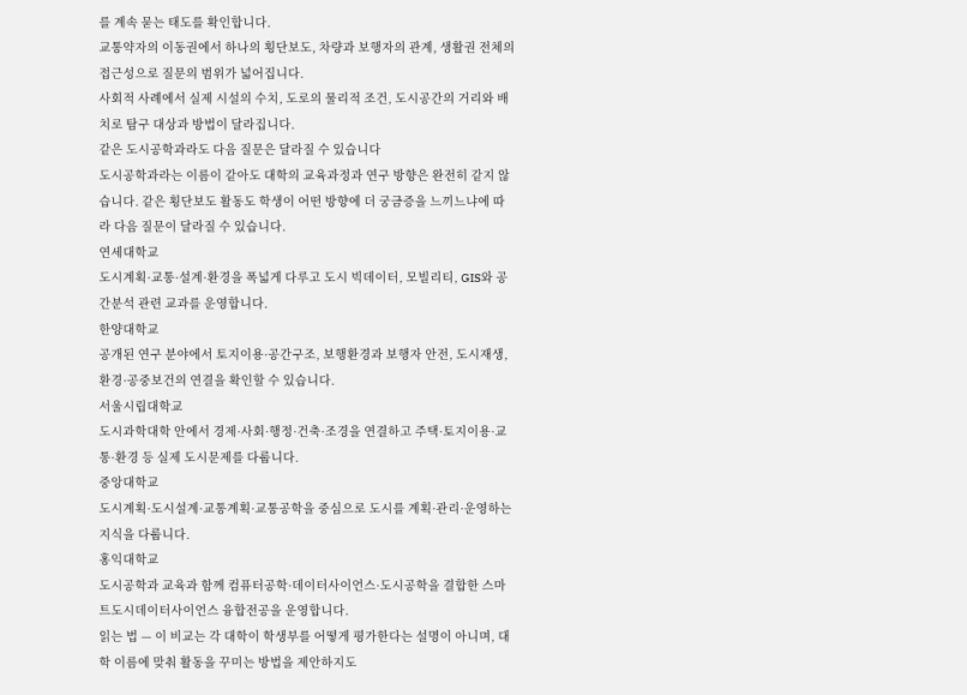를 계속 묻는 태도를 확인합니다.
교통약자의 이동권에서 하나의 횡단보도, 차량과 보행자의 관계, 생활권 전체의 접근성으로 질문의 범위가 넓어집니다.
사회적 사례에서 실제 시설의 수치, 도로의 물리적 조건, 도시공간의 거리와 배치로 탐구 대상과 방법이 달라집니다.
같은 도시공학과라도 다음 질문은 달라질 수 있습니다
도시공학과라는 이름이 같아도 대학의 교육과정과 연구 방향은 완전히 같지 않습니다. 같은 횡단보도 활동도 학생이 어떤 방향에 더 궁금증을 느끼느냐에 따라 다음 질문이 달라질 수 있습니다.
연세대학교
도시계획·교통·설계·환경을 폭넓게 다루고 도시 빅데이터, 모빌리티, GIS와 공간분석 관련 교과를 운영합니다.
한양대학교
공개된 연구 분야에서 토지이용·공간구조, 보행환경과 보행자 안전, 도시재생, 환경·공중보건의 연결을 확인할 수 있습니다.
서울시립대학교
도시과학대학 안에서 경제·사회·행정·건축·조경을 연결하고 주택·토지이용·교통·환경 등 실제 도시문제를 다룹니다.
중앙대학교
도시계획·도시설계·교통계획·교통공학을 중심으로 도시를 계획·관리·운영하는 지식을 다룹니다.
홍익대학교
도시공학과 교육과 함께 컴퓨터공학·데이터사이언스·도시공학을 결합한 스마트도시데이터사이언스 융합전공을 운영합니다.
읽는 법 — 이 비교는 각 대학이 학생부를 어떻게 평가한다는 설명이 아니며, 대학 이름에 맞춰 활동을 꾸미는 방법을 제안하지도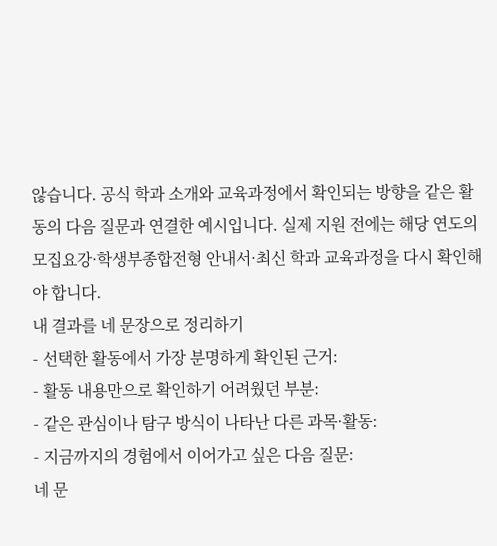않습니다. 공식 학과 소개와 교육과정에서 확인되는 방향을 같은 활동의 다음 질문과 연결한 예시입니다. 실제 지원 전에는 해당 연도의 모집요강·학생부종합전형 안내서·최신 학과 교육과정을 다시 확인해야 합니다.
내 결과를 네 문장으로 정리하기
- 선택한 활동에서 가장 분명하게 확인된 근거:
- 활동 내용만으로 확인하기 어려웠던 부분:
- 같은 관심이나 탐구 방식이 나타난 다른 과목·활동:
- 지금까지의 경험에서 이어가고 싶은 다음 질문:
네 문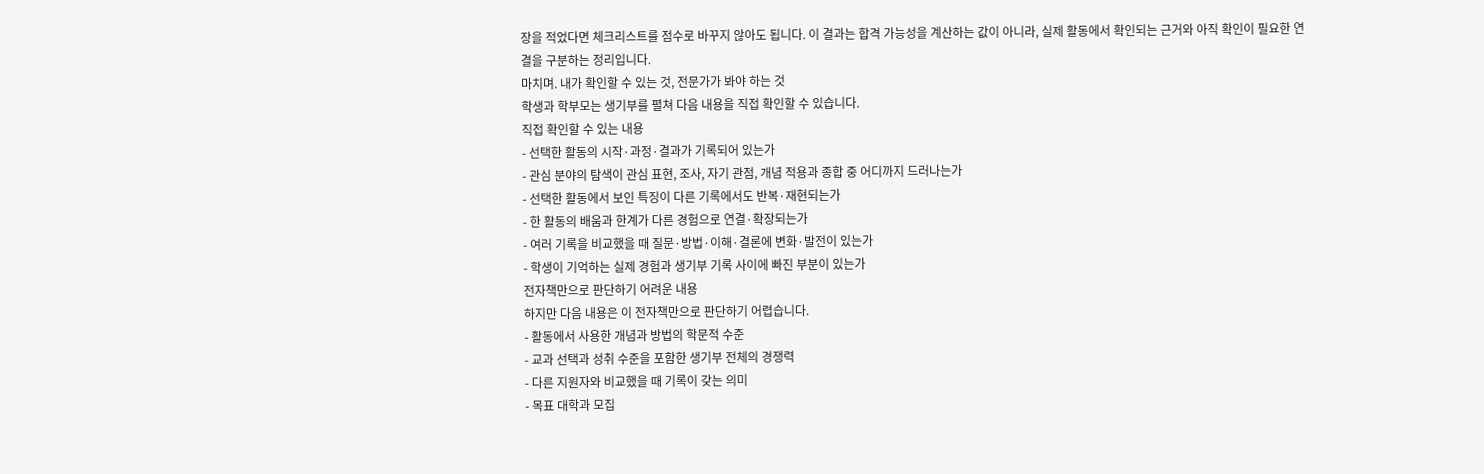장을 적었다면 체크리스트를 점수로 바꾸지 않아도 됩니다. 이 결과는 합격 가능성을 계산하는 값이 아니라, 실제 활동에서 확인되는 근거와 아직 확인이 필요한 연결을 구분하는 정리입니다.
마치며. 내가 확인할 수 있는 것, 전문가가 봐야 하는 것
학생과 학부모는 생기부를 펼쳐 다음 내용을 직접 확인할 수 있습니다.
직접 확인할 수 있는 내용
- 선택한 활동의 시작·과정·결과가 기록되어 있는가
- 관심 분야의 탐색이 관심 표현, 조사, 자기 관점, 개념 적용과 종합 중 어디까지 드러나는가
- 선택한 활동에서 보인 특징이 다른 기록에서도 반복·재현되는가
- 한 활동의 배움과 한계가 다른 경험으로 연결·확장되는가
- 여러 기록을 비교했을 때 질문·방법·이해·결론에 변화·발전이 있는가
- 학생이 기억하는 실제 경험과 생기부 기록 사이에 빠진 부분이 있는가
전자책만으로 판단하기 어려운 내용
하지만 다음 내용은 이 전자책만으로 판단하기 어렵습니다.
- 활동에서 사용한 개념과 방법의 학문적 수준
- 교과 선택과 성취 수준을 포함한 생기부 전체의 경쟁력
- 다른 지원자와 비교했을 때 기록이 갖는 의미
- 목표 대학과 모집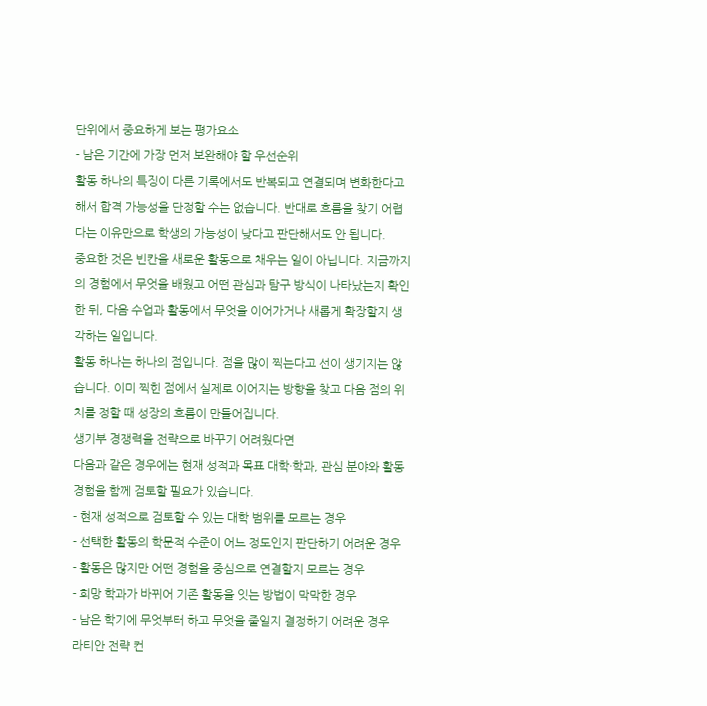단위에서 중요하게 보는 평가요소
- 남은 기간에 가장 먼저 보완해야 할 우선순위
활동 하나의 특징이 다른 기록에서도 반복되고 연결되며 변화한다고 해서 합격 가능성을 단정할 수는 없습니다. 반대로 흐름을 찾기 어렵다는 이유만으로 학생의 가능성이 낮다고 판단해서도 안 됩니다.
중요한 것은 빈칸을 새로운 활동으로 채우는 일이 아닙니다. 지금까지의 경험에서 무엇을 배웠고 어떤 관심과 탐구 방식이 나타났는지 확인한 뒤, 다음 수업과 활동에서 무엇을 이어가거나 새롭게 확장할지 생각하는 일입니다.
활동 하나는 하나의 점입니다. 점을 많이 찍는다고 선이 생기지는 않습니다. 이미 찍힌 점에서 실제로 이어지는 방향을 찾고 다음 점의 위치를 정할 때 성장의 흐름이 만들어집니다.
생기부 경쟁력을 전략으로 바꾸기 어려웠다면
다음과 같은 경우에는 현재 성적과 목표 대학·학과, 관심 분야와 활동 경험을 함께 검토할 필요가 있습니다.
- 현재 성적으로 검토할 수 있는 대학 범위를 모르는 경우
- 선택한 활동의 학문적 수준이 어느 정도인지 판단하기 어려운 경우
- 활동은 많지만 어떤 경험을 중심으로 연결할지 모르는 경우
- 희망 학과가 바뀌어 기존 활동을 잇는 방법이 막막한 경우
- 남은 학기에 무엇부터 하고 무엇을 줄일지 결정하기 어려운 경우
라티안 전략 컨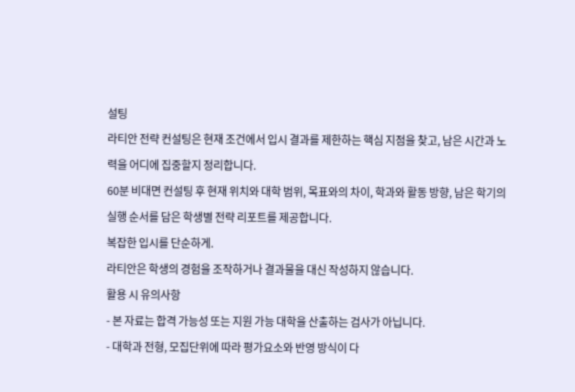설팅
라티안 전략 컨설팅은 현재 조건에서 입시 결과를 제한하는 핵심 지점을 찾고, 남은 시간과 노력을 어디에 집중할지 정리합니다.
60분 비대면 컨설팅 후 현재 위치와 대학 범위, 목표와의 차이, 학과와 활동 방향, 남은 학기의 실행 순서를 담은 학생별 전략 리포트를 제공합니다.
복잡한 입시를 단순하게.
라티안은 학생의 경험을 조작하거나 결과물을 대신 작성하지 않습니다.
활용 시 유의사항
- 본 자료는 합격 가능성 또는 지원 가능 대학을 산출하는 검사가 아닙니다.
- 대학과 전형, 모집단위에 따라 평가요소와 반영 방식이 다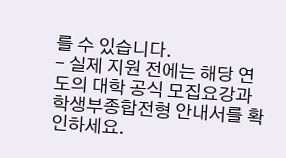를 수 있습니다.
- 실제 지원 전에는 해당 연도의 대학 공식 모집요강과 학생부종합전형 안내서를 확인하세요.